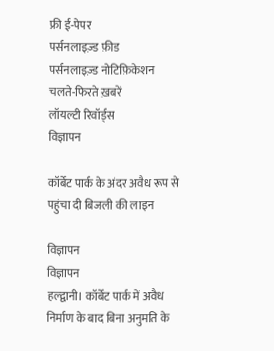फ्री ई-पेपर
पर्सनलाइज़्ड फ़ीड
पर्सनलाइज़्ड नोटिफ़िकेशन
चलते-फिरते ख़बरें
लॉयल्टी रिवॉर्ड्स
विज्ञापन

कॉर्बेट पार्क के अंदर अवैध रूप से पहुंचा दी बिजली की लाइन

विज्ञापन
विज्ञापन
हल्द्वानी। कॉर्बेट पार्क में अवैध निर्माण के बाद बिना अनुमति के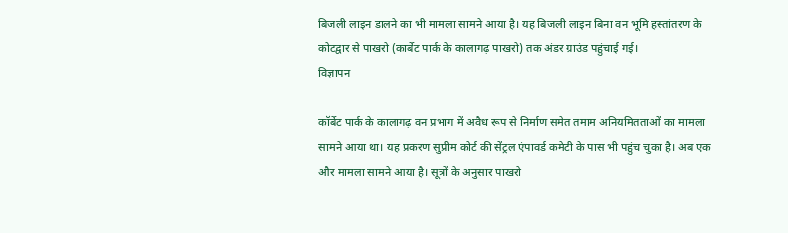बिजली लाइन डालने का भी मामला सामने आया है। यह बिजली लाइन बिना वन भूमि हस्तांतरण के कोटद्वार से पाखरो (कार्बेट पार्क के कालागढ़ पाखरो) तक अंडर ग्राउंड पहुंचाई गई।
विज्ञापन

कॉर्बेट पार्क के कालागढ़ वन प्रभाग में अवैध रूप से निर्माण समेत तमाम अनियमितताओं का मामला सामने आया था। यह प्रकरण सुप्रीम कोर्ट की सेंट्रल एंपावर्ड कमेटी के पास भी पहुंच चुका है। अब एक और मामला सामने आया है। सूत्रों के अनुसार पाखरो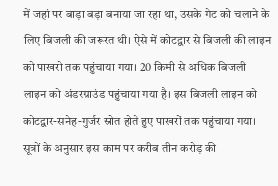में जहां पर बाड़ा बड़ा बनाया जा रहा था, उसके गेट को चलाने के लिए बिजली की जरूरत थी। ऐसे में कोटद्वार से बिजली की लाइन को पाखरो तक पहुंचाया गया। 20 किमी से अधिक बिजली लाइन को अंडरग्राउंड पहुंचाया गया है। इस बिजली लाइन को कोटद्वार-सनेह-गुर्जर स्रोत होते हुए पाखरों तक पहुंचाया गया।
सूत्रों के अनुसार इस काम पर करीब तीन करोड़ की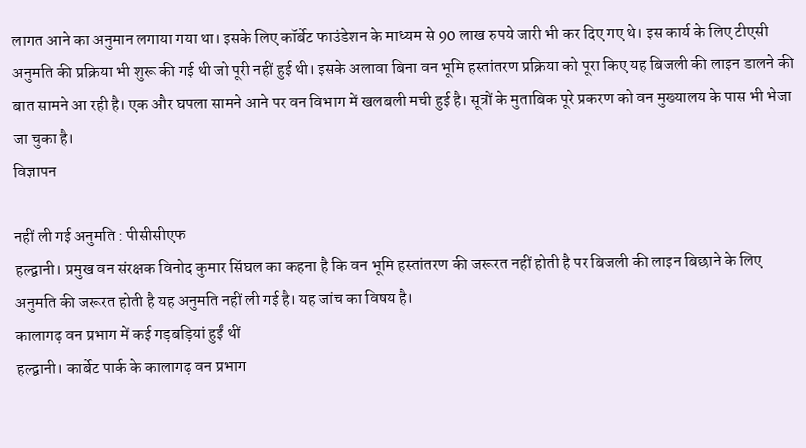लागत आने का अनुमान लगाया गया था। इसके लिए कॉर्बेट फाउंडेशन के माध्यम से 90 लाख रुपये जारी भी कर दिए गए थे। इस कार्य के लिए टीएसी अनुमति की प्रक्रिया भी शुरू की गई थी जो पूरी नहीं हुई थी। इसके अलावा बिना वन भूमि हस्तांतरण प्रक्रिया को पूरा किए यह बिजली की लाइन डालने की बात सामने आ रही है। एक और घपला सामने आने पर वन विभाग में खलबली मची हुई है। सूत्रों के मुताबिक पूरे प्रकरण को वन मुख्यालय के पास भी भेजा जा चुका है।
विज्ञापन

नहीं ली गई अनुमति : पीसीसीएफ
हल्द्वानी। प्रमुख वन संरक्षक विनोद कुमार सिंघल का कहना है कि वन भूमि हस्तांतरण की जरूरत नहीं होती है पर बिजली की लाइन बिछाने के लिए अनुमति की जरूरत होती है यह अनुमति नहीं ली गई है। यह जांच का विषय है।
कालागढ़ वन प्रभाग में कई गड़बड़ियां हुईं थीं
हल्द्वानी। कार्बेट पार्क के कालागढ़ वन प्रभाग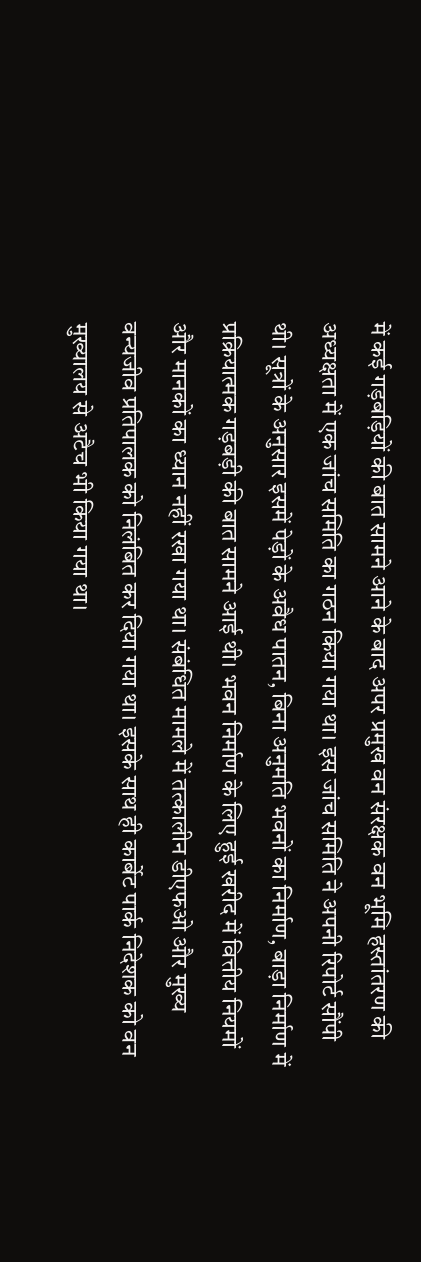में कई गड़बड़ियों की बात सामने आने के बाद अपर प्रमुख वन संरक्षक वन भूमि हस्तांतरण की अध्यक्षता में एक जांच समिति का गठन किया गया था। इस जांच समिति ने अपनी रिपोर्ट सौंपी थी। सूत्रों के अनुसार इसमें पेड़ों के अवैध पातन, बिना अनुमति भवनों का निर्माण, बाड़ा निर्माण में प्रक्रियात्मक गड़बड़ी की बात सामने आई थी। भवन निर्माण के लिए हुई खरीद में वित्तीय नियमों और मानकों का ध्यान नहीं रखा गया था। संबंधित मामले में तत्कालीन डीएफओ और मुख्य वन्यजीव प्रतिपालक को निलंबित कर दिया गया था। इसके साथ ही कार्बेट पार्क निदेशक को वन मुख्यालय से अटैच भी किया गया था।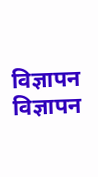विज्ञापन
विज्ञापन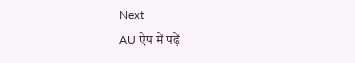Next
AU ऐप में पढ़ें